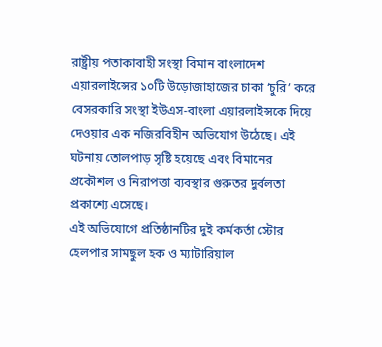রাষ্ট্রীয় পতাকাবাহী সংস্থা বিমান বাংলাদেশ এয়ারলাইন্সের ১০টি উড়োজাহাজের চাকা ‘চুরি’ করে বেসরকারি সংস্থা ইউএস-বাংলা এয়ারলাইন্সকে দিয়ে দেওয়ার এক নজিরবিহীন অভিযোগ উঠেছে। এই ঘটনায় তোলপাড় সৃষ্টি হয়েছে এবং বিমানের প্রকৌশল ও নিরাপত্তা ব্যবস্থার গুরুতর দুর্বলতা প্রকাশ্যে এসেছে।
এই অভিযোগে প্রতিষ্ঠানটির দুই কর্মকর্তা স্টোর হেলপার সামছুল হক ও ম্যাটারিয়াল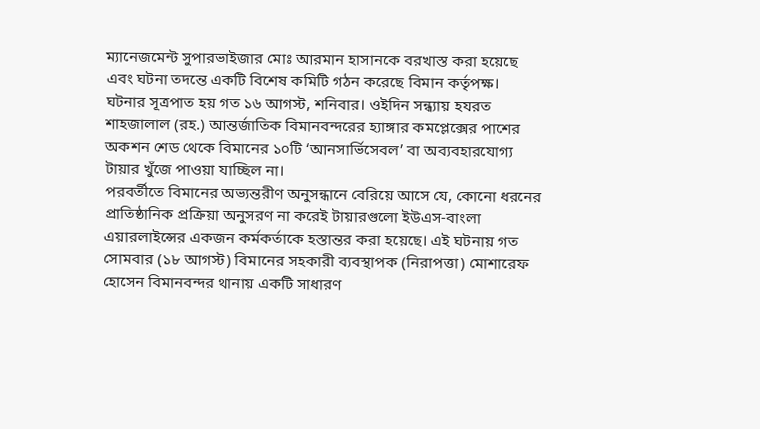ম্যানেজমেন্ট সুপারভাইজার মোঃ আরমান হাসানকে বরখাস্ত করা হয়েছে এবং ঘটনা তদন্তে একটি বিশেষ কমিটি গঠন করেছে বিমান কর্তৃপক্ষ।
ঘটনার সূত্রপাত হয় গত ১৬ আগস্ট, শনিবার। ওইদিন সন্ধ্যায় হযরত শাহজালাল (রহ.) আন্তর্জাতিক বিমানবন্দরের হ্যাঙ্গার কমপ্লেক্সের পাশের অকশন শেড থেকে বিমানের ১০টি ‘আনসার্ভিসেবল’ বা অব্যবহারযোগ্য টায়ার খুঁজে পাওয়া যাচ্ছিল না।
পরবর্তীতে বিমানের অভ্যন্তরীণ অনুসন্ধানে বেরিয়ে আসে যে, কোনো ধরনের প্রাতিষ্ঠানিক প্রক্রিয়া অনুসরণ না করেই টায়ারগুলো ইউএস-বাংলা এয়ারলাইন্সের একজন কর্মকর্তাকে হস্তান্তর করা হয়েছে। এই ঘটনায় গত সোমবার (১৮ আগস্ট) বিমানের সহকারী ব্যবস্থাপক (নিরাপত্তা) মোশারেফ হোসেন বিমানবন্দর থানায় একটি সাধারণ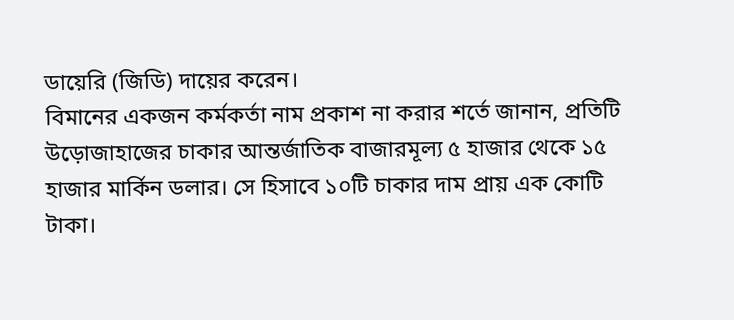ডায়েরি (জিডি) দায়ের করেন।
বিমানের একজন কর্মকর্তা নাম প্রকাশ না করার শর্তে জানান, প্রতিটি উড়োজাহাজের চাকার আন্তর্জাতিক বাজারমূল্য ৫ হাজার থেকে ১৫ হাজার মার্কিন ডলার। সে হিসাবে ১০টি চাকার দাম প্রায় এক কোটি টাকা।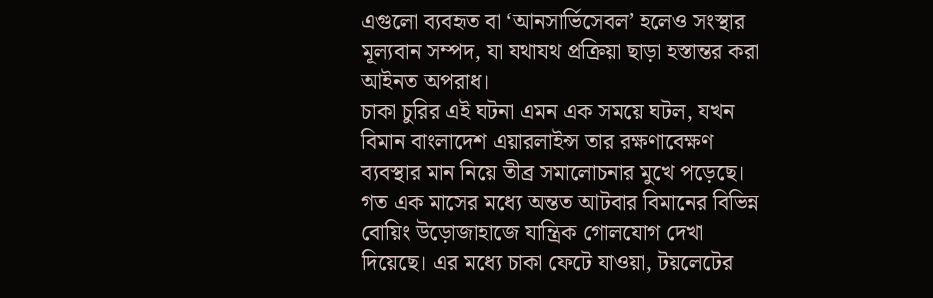এগুলো ব্যবহৃত বা ‘আনসার্ভিসেবল’ হলেও সংস্থার মূল্যবান সম্পদ, যা যথাযথ প্রক্রিয়া ছাড়া হস্তান্তর করা আইনত অপরাধ।
চাকা চুরির এই ঘটনা এমন এক সময়ে ঘটল, যখন বিমান বাংলাদেশ এয়ারলাইন্স তার রক্ষণাবেক্ষণ ব্যবস্থার মান নিয়ে তীব্র সমালোচনার মুখে পড়েছে। গত এক মাসের মধ্যে অন্তত আটবার বিমানের বিভিন্ন বোয়িং উড়োজাহাজে যান্ত্রিক গোলযোগ দেখা দিয়েছে। এর মধ্যে চাকা ফেটে যাওয়া, টয়লেটের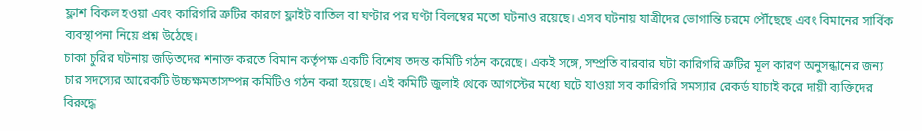ফ্লাশ বিকল হওয়া এবং কারিগরি ত্রুটির কারণে ফ্লাইট বাতিল বা ঘণ্টার পর ঘণ্টা বিলম্বের মতো ঘটনাও রয়েছে। এসব ঘটনায় যাত্রীদের ভোগান্তি চরমে পৌঁছেছে এবং বিমানের সার্বিক ব্যবস্থাপনা নিয়ে প্রশ্ন উঠেছে।
চাকা চুরির ঘটনায় জড়িতদের শনাক্ত করতে বিমান কর্তৃপক্ষ একটি বিশেষ তদন্ত কমিটি গঠন করেছে। একই সঙ্গে, সম্প্রতি বারবার ঘটা কারিগরি ত্রুটির মূল কারণ অনুসন্ধানের জন্য চার সদস্যের আরেকটি উচ্চক্ষমতাসম্পন্ন কমিটিও গঠন করা হয়েছে। এই কমিটি জুলাই থেকে আগস্টের মধ্যে ঘটে যাওয়া সব কারিগরি সমস্যার রেকর্ড যাচাই করে দায়ী ব্যক্তিদের বিরুদ্ধে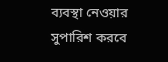ব্যবস্থা নেওয়ার সুপারিশ করবে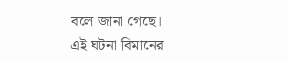বলে জানা গেছে।
এই ঘটনা বিমানের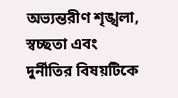অভ্যন্তরীণ শৃঙ্খলা, স্বচ্ছতা এবং দুর্নীতির বিষয়টিকে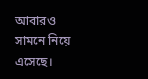আবারও সামনে নিয়ে এসেছে।